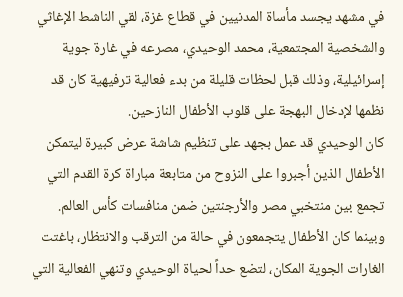في مشهد يجسد مأساة المدنيين في قطاع غزة، لقي الناشط الإغاثي والشخصية المجتمعية، محمد الوحيدي، مصرعه في غارة جوية إسرائيلية، وذلك قبل لحظات قليلة من بدء فعالية ترفيهية كان قد نظمها لإدخال البهجة على قلوب الأطفال النازحين.
كان الوحيدي قد عمل بجهد على تنظيم شاشة عرض كبيرة ليتمكن الأطفال الذين أجبروا على النزوح من متابعة مباراة كرة القدم التي تجمع بين منتخبي مصر والأرجنتين ضمن منافسات كأس العالم. وبينما كان الأطفال يتجمعون في حالة من الترقب والانتظار، باغتت الغارات الجوية المكان، لتضع حداً لحياة الوحيدي وتنهي الفعالية التي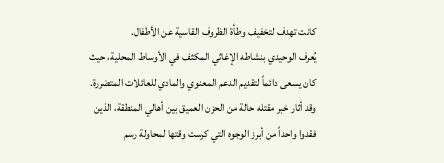كانت تهدف لتخفيف وطأة الظروف القاسية عن الأطفال.
يُعرف الوحيدي بنشاطه الإغاثي المكثف في الأوساط المحلية، حيث كان يسعى دائماً لتقديم الدعم المعنوي والمادي للعائلات المتضررة. وقد أثار خبر مقتله حالة من الحزن العميق بين أهالي المنطقة، الذين فقدوا واحداً من أبرز الوجوه التي كرست وقتها لمحاولة رسم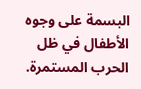البسمة على وجوه الأطفال في ظل الحرب المستمرة.